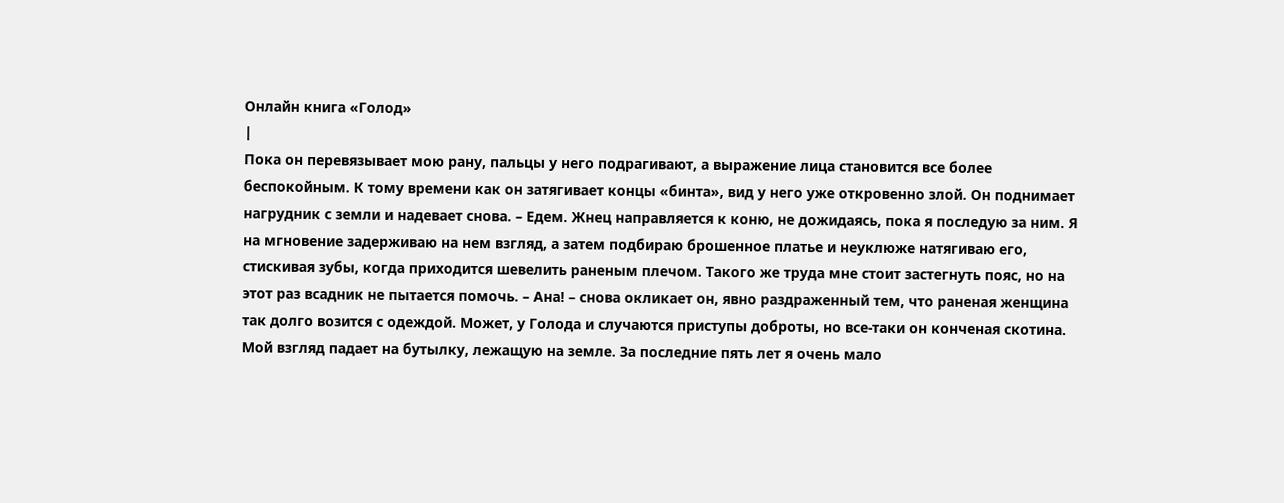Онлайн книга «Голод»
|
Пока он перевязывает мою рану, пальцы у него подрагивают, а выражение лица становится все более беспокойным. К тому времени как он затягивает концы «бинта», вид у него уже откровенно злой. Он поднимает нагрудник с земли и надевает снова. – Едем. Жнец направляется к коню, не дожидаясь, пока я последую за ним. Я на мгновение задерживаю на нем взгляд, а затем подбираю брошенное платье и неуклюже натягиваю его, стискивая зубы, когда приходится шевелить раненым плечом. Такого же труда мне стоит застегнуть пояс, но на этот раз всадник не пытается помочь. – Ана! – снова окликает он, явно раздраженный тем, что раненая женщина так долго возится с одеждой. Может, у Голода и случаются приступы доброты, но все-таки он конченая скотина. Мой взгляд падает на бутылку, лежащую на земле. За последние пять лет я очень мало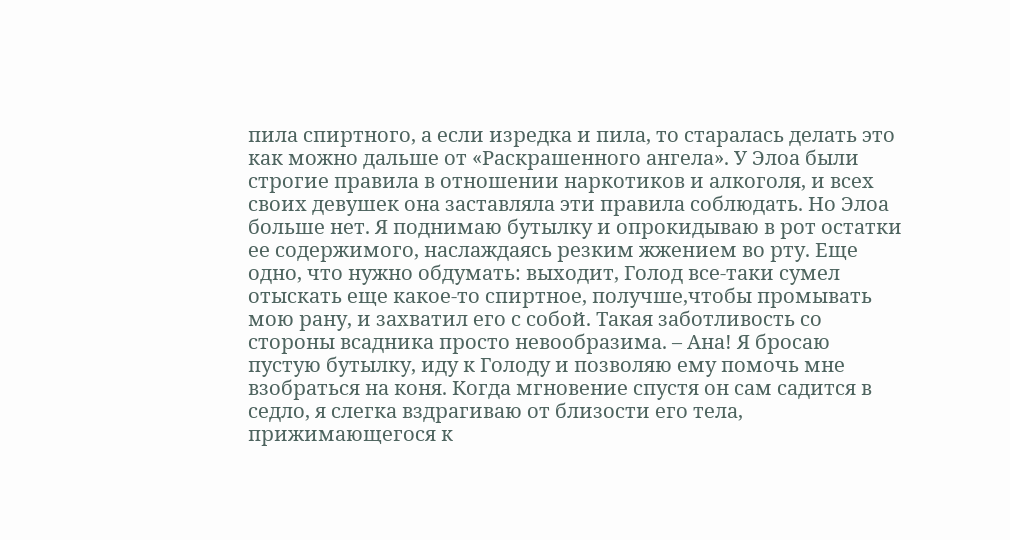пила спиртного, а если изредка и пила, то старалась делать это как можно дальше от «Раскрашенного ангела». У Элоа были строгие правила в отношении наркотиков и алкоголя, и всех своих девушек она заставляла эти правила соблюдать. Но Элоа больше нет. Я поднимаю бутылку и опрокидываю в рот остатки ее содержимого, наслаждаясь резким жжением во рту. Еще одно, что нужно обдумать: выходит, Голод все-таки сумел отыскать еще какое-то спиртное, получше,чтобы промывать мою рану, и захватил его с собой. Такая заботливость со стороны всадника просто невообразима. – Ана! Я бросаю пустую бутылку, иду к Голоду и позволяю ему помочь мне взобраться на коня. Когда мгновение спустя он сам садится в седло, я слегка вздрагиваю от близости его тела, прижимающегося к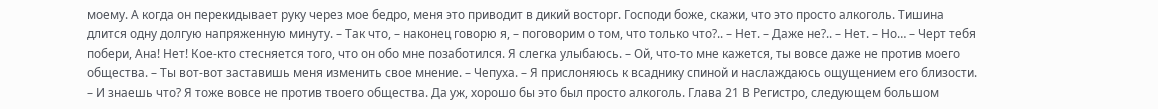моему. А когда он перекидывает руку через мое бедро, меня это приводит в дикий восторг. Господи боже, скажи, что это просто алкоголь. Тишина длится одну долгую напряженную минуту. – Так что, – наконец говорю я, – поговорим о том, что только что?.. – Нет. – Даже не?.. – Нет. – Но… – Черт тебя побери, Ана! Нет! Кое-кто стесняется того, что он обо мне позаботился. Я слегка улыбаюсь. – Ой, что-то мне кажется, ты вовсе даже не против моего общества. – Ты вот-вот заставишь меня изменить свое мнение. – Чепуха. – Я прислоняюсь к всаднику спиной и наслаждаюсь ощущением его близости. – И знаешь что? Я тоже вовсе не против твоего общества. Да уж, хорошо бы это был просто алкоголь. Глава 21 В Регистро, следующем большом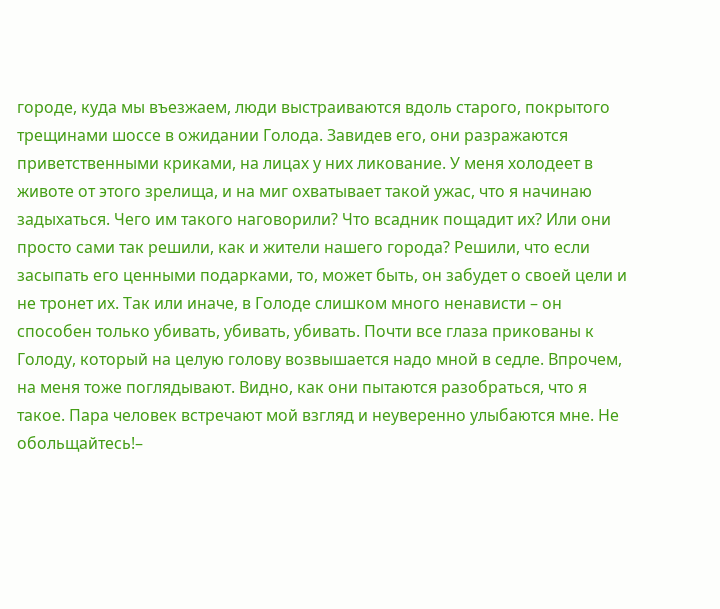городе, куда мы въезжаем, люди выстраиваются вдоль старого, покрытого трещинами шоссе в ожидании Голода. Завидев его, они разражаются приветственными криками, на лицах у них ликование. У меня холодеет в животе от этого зрелища, и на миг охватывает такой ужас, что я начинаю задыхаться. Чего им такого наговорили? Что всадник пощадит их? Или они просто сами так решили, как и жители нашего города? Решили, что если засыпать его ценными подарками, то, может быть, он забудет о своей цели и не тронет их. Так или иначе, в Голоде слишком много ненависти – он способен только убивать, убивать, убивать. Почти все глаза прикованы к Голоду, который на целую голову возвышается надо мной в седле. Впрочем, на меня тоже поглядывают. Видно, как они пытаются разобраться, что я такое. Пара человек встречают мой взгляд и неуверенно улыбаются мне. Не обольщайтесь!–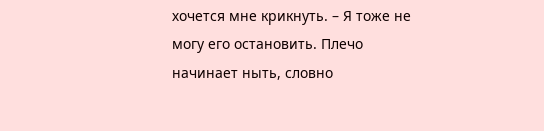хочется мне крикнуть. – Я тоже не могу его остановить. Плечо начинает ныть, словно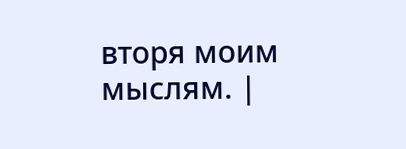вторя моим мыслям. |